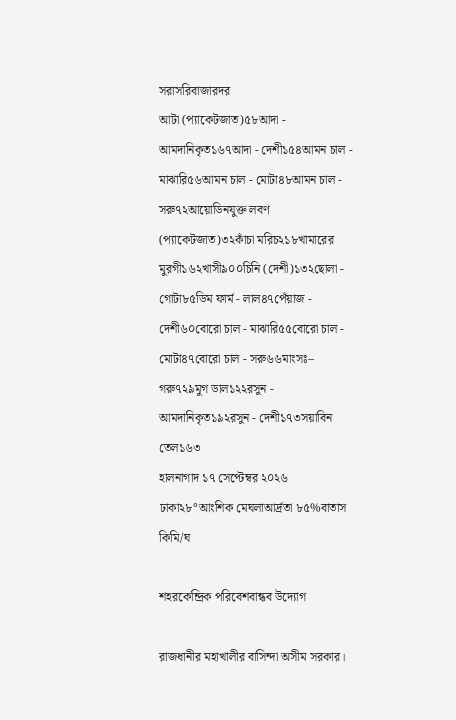সরাসরিবাজারদর
আটা (প্যাকেটজাত)৫৮আদা - আমদানিকৃত১৬৭আদা - দেশী১৫৪আমন চাল - মাঝারি৫৬আমন চাল - মোটা৪৮আমন চাল - সরু৭২আয়োডিনযুক্ত লবণ (প্যাকেটজাত)৩২কাঁচা মরিচ২১৮খামারের মুরগী১৬২খাসী৯০০চিনি (দেশী)১৩২ছোলা - গোটা৮৫ডিম ফার্ম - লাল৪৭পেঁয়াজ - দেশী৬০বোরো চাল - মাঝারি৫৫বোরো চাল - মোটা৪৭বোরো চাল - সরু৬৬মাংসঃ– গরু৭২৯মুগ ডাল১২২রসুন - আমদানিকৃত১৯২রসুন - দেশী১৭৩সয়াবিন তেল১৬৩
হালনাগাদ ১৭ সেপ্টেম্বর ২০২৬
ঢাকা২৮°আংশিক মেঘলাআর্দ্রতা ৮৫%বাতাস কিমি/ঘ

শহরকেন্দ্রিক পরিবেশবান্ধব উদ্যোগ

রাজধানীর মহাখালীর বাসিন্দা অসীম সরকার।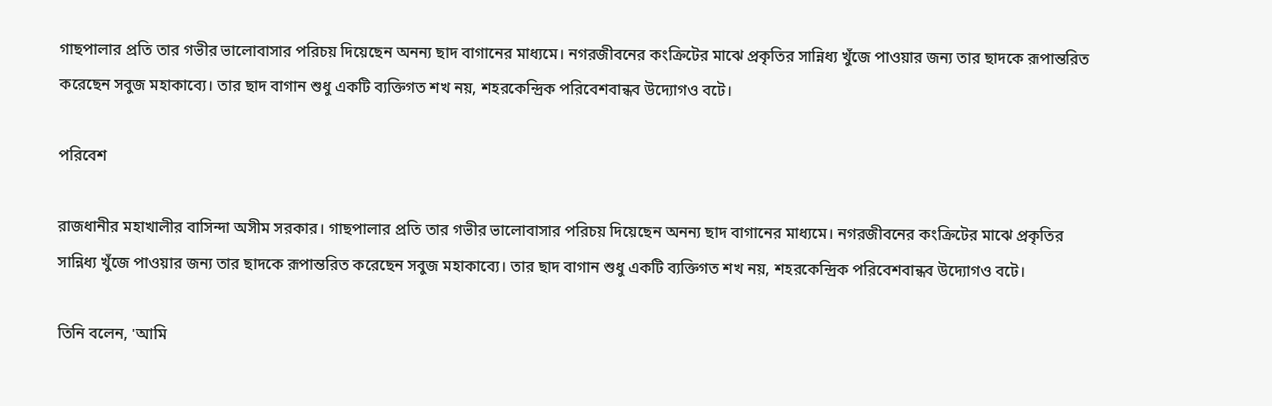গাছপালার প্রতি তার গভীর ভালোবাসার পরিচয় দিয়েছেন অনন্য ছাদ বাগানের মাধ্যমে। নগরজীবনের কংক্রিটের মাঝে প্রকৃতির সান্নিধ্য খুঁজে পাওয়ার জন্য তার ছাদকে রূপান্তরিত করেছেন সবুজ মহাকাব্যে। তার ছাদ বাগান শুধু একটি ব্যক্তিগত শখ নয়, শহরকেন্দ্রিক পরিবেশবান্ধব উদ্যোগও বটে।

পরিবেশ

রাজধানীর মহাখালীর বাসিন্দা অসীম সরকার। গাছপালার প্রতি তার গভীর ভালোবাসার পরিচয় দিয়েছেন অনন্য ছাদ বাগানের মাধ্যমে। নগরজীবনের কংক্রিটের মাঝে প্রকৃতির সান্নিধ্য খুঁজে পাওয়ার জন্য তার ছাদকে রূপান্তরিত করেছেন সবুজ মহাকাব্যে। তার ছাদ বাগান শুধু একটি ব্যক্তিগত শখ নয়, শহরকেন্দ্রিক পরিবেশবান্ধব উদ্যোগও বটে।

তিনি বলেন, 'আমি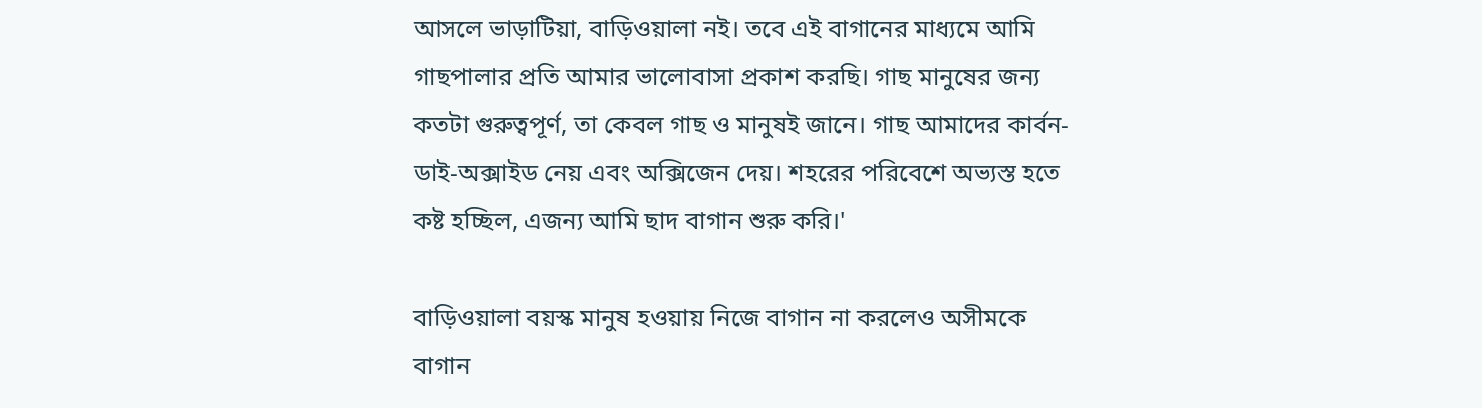আসলে ভাড়াটিয়া, বাড়িওয়ালা নই। তবে এই বাগানের মাধ্যমে আমি গাছপালার প্রতি আমার ভালোবাসা প্রকাশ করছি। গাছ মানুষের জন্য কতটা গুরুত্বপূর্ণ, তা কেবল গাছ ও মানুষই জানে। গাছ আমাদের কার্বন-ডাই-অক্সাইড নেয় এবং অক্সিজেন দেয়। শহরের পরিবেশে অভ্যস্ত হতে কষ্ট হচ্ছিল, এজন্য আমি ছাদ বাগান শুরু করি।'

বাড়িওয়ালা বয়স্ক মানুষ হওয়ায় নিজে বাগান না করলেও অসীমকে বাগান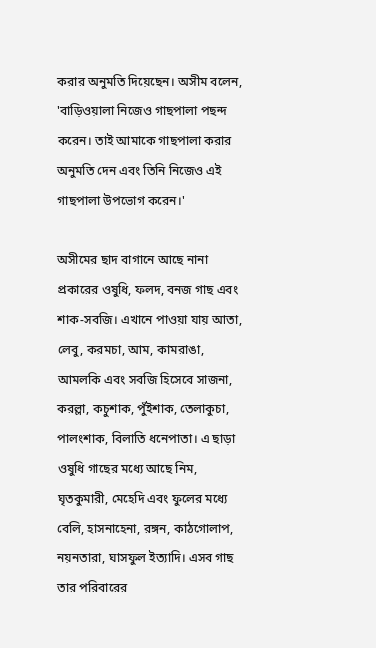করার অনুমতি দিয়েছেন। অসীম বলেন, 'বাড়িওয়ালা নিজেও গাছপালা পছন্দ করেন। তাই আমাকে গাছপালা করার অনুমতি দেন এবং তিনি নিজেও এই গাছপালা উপভোগ করেন।'

অসীমের ছাদ বাগানে আছে নানা প্রকারের ওষুধি, ফলদ, বনজ গাছ এবং শাক-সবজি। এখানে পাওয়া যায় আতা, লেবু, করমচা, আম, কামরাঙা, আমলকি এবং সবজি হিসেবে সাজনা, করল্লা, কচুশাক, পুঁইশাক, তেলাকুচা, পালংশাক, বিলাতি ধনেপাতা। এ ছাড়া ওষুধি গাছের মধ্যে আছে নিম, ঘৃতকুমারী, মেহেদি এবং ফুলের মধ্যে বেলি, হাসনাহেনা, রঙ্গন, কাঠগোলাপ, নয়নতারা, ঘাসফুল ইত্যাদি। এসব গাছ তার পরিবারের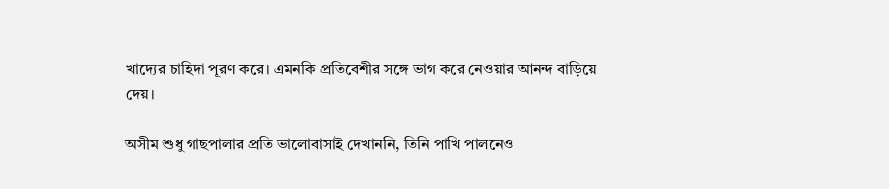খাদ্যের চাহিদা পূরণ করে। এমনকি প্রতিবেশীর সঙ্গে ভাগ করে নেওয়ার আনন্দ বাড়িয়ে দেয়।

অসীম শুধু গাছপালার প্রতি ভালোবাসাই দেখাননি, তিনি পাখি পালনেও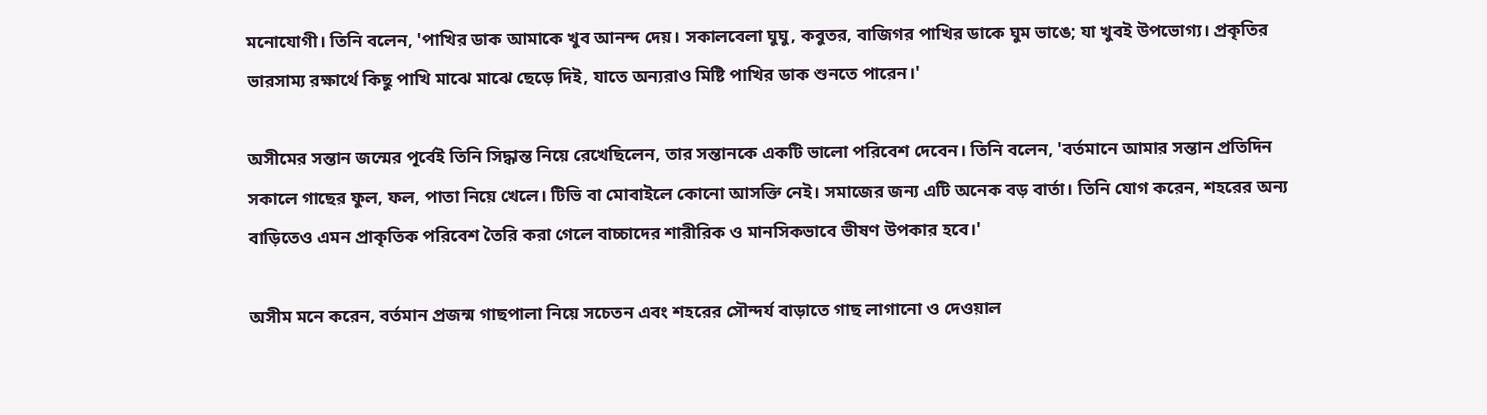মনোযোগী। তিনি বলেন, 'পাখির ডাক আমাকে খুব আনন্দ দেয়। সকালবেলা ঘুঘু, কবুতর, বাজিগর পাখির ডাকে ঘুম ভাঙে; যা খুবই উপভোগ্য। প্রকৃতির ভারসাম্য রক্ষার্থে কিছু পাখি মাঝে মাঝে ছেড়ে দিই, যাতে অন্যরাও মিষ্টি পাখির ডাক শুনতে পারেন।'

অসীমের সন্তান জন্মের পূর্বেই তিনি সিদ্ধান্ত নিয়ে রেখেছিলেন, তার সন্তানকে একটি ভালো পরিবেশ দেবেন। তিনি বলেন, 'বর্তমানে আমার সন্তান প্রতিদিন সকালে গাছের ফুল, ফল, পাতা নিয়ে খেলে। টিভি বা মোবাইলে কোনো আসক্তি নেই। সমাজের জন্য এটি অনেক বড় বার্তা। তিনি যোগ করেন, শহরের অন্য বাড়িতেও এমন প্রাকৃতিক পরিবেশ তৈরি করা গেলে বাচ্চাদের শারীরিক ও মানসিকভাবে ভীষণ উপকার হবে।'

অসীম মনে করেন, বর্তমান প্রজন্ম গাছপালা নিয়ে সচেতন এবং শহরের সৌন্দর্য বাড়াতে গাছ লাগানো ও দেওয়াল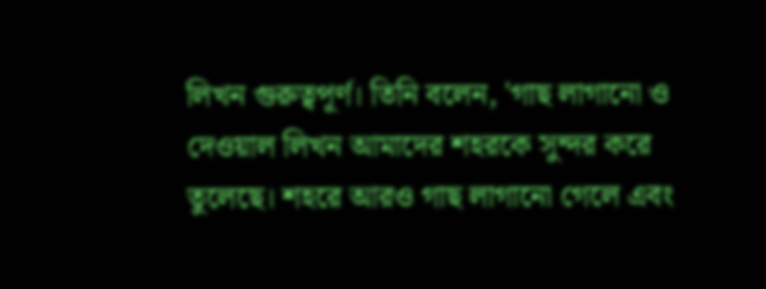লিখন গুরুত্বপূর্ণ। তিনি বলেন, 'গাছ লাগানো ও দেওয়াল লিখন আমাদের শহরকে সুন্দর করে তুলেছে। শহরে আরও গাছ লাগানো গেলে এবং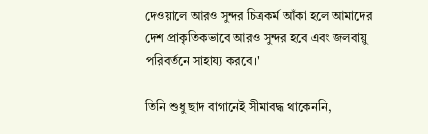দেওয়ালে আরও সুন্দর চিত্রকর্ম আঁকা হলে আমাদের দেশ প্রাকৃতিকভাবে আরও সুন্দর হবে এবং জলবায়ু পরিবর্তনে সাহায্য করবে।'

তিনি শুধু ছাদ বাগানেই সীমাবদ্ধ থাকেননি,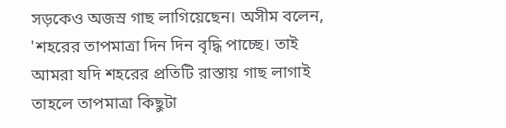সড়কেও অজস্র গাছ লাগিয়েছেন। অসীম বলেন, 'শহরের তাপমাত্রা দিন দিন বৃদ্ধি পাচ্ছে। তাই আমরা যদি শহরের প্রতিটি রাস্তায় গাছ লাগাই তাহলে তাপমাত্রা কিছুটা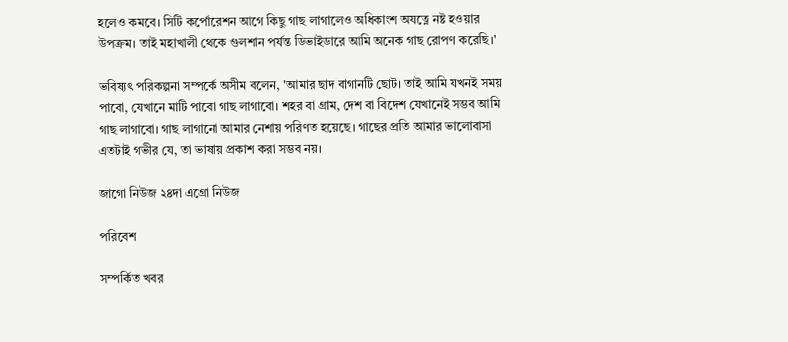হলেও কমবে। সিটি কর্পোরেশন আগে কিছু গাছ লাগালেও অধিকাংশ অযত্নে নষ্ট হওয়ার উপক্রম। তাই মহাখালী থেকে গুলশান পর্যন্ত ডিভাইডারে আমি অনেক গাছ রোপণ করেছি।'

ভবিষ্যৎ পরিকল্পনা সম্পর্কে অসীম বলেন, 'আমার ছাদ বাগানটি ছোট। তাই আমি যখনই সময় পাবো, যেখানে মাটি পাবো গাছ লাগাবো। শহর বা গ্রাম, দেশ বা বিদেশ যেখানেই সম্ভব আমি গাছ লাগাবো। গাছ লাগানো আমার নেশায় পরিণত হয়েছে। গাছের প্রতি আমার ভালোবাসা এতটাই গভীর যে, তা ভাষায় প্রকাশ করা সম্ভব নয়।

জাগো নিউজ ২৪দা এগ্রো নিউজ

পরিবেশ

সম্পর্কিত খবর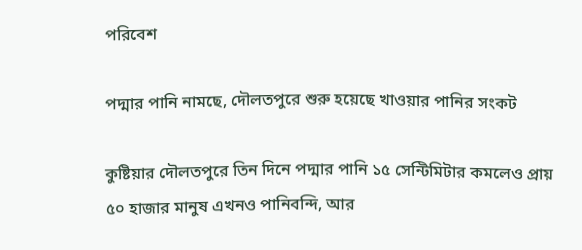পরিবেশ

পদ্মার পানি নামছে, দৌলতপুরে শুরু হয়েছে খাওয়ার পানির সংকট

কুষ্টিয়ার দৌলতপুরে তিন দিনে পদ্মার পানি ১৫ সেন্টিমিটার কমলেও প্রায় ৫০ হাজার মানুষ এখনও পানিবন্দি, আর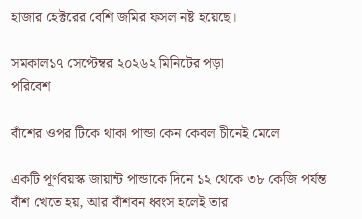হাজার হেক্টরের বেশি জমির ফসল নষ্ট হয়েছে।

সমকাল১৭ সেপ্টেম্বর ২০২৬২ মিনিটের পড়া
পরিবেশ

বাঁশের ওপর টিকে থাকা পান্ডা কেন কেবল চীনেই মেলে

একটি পূর্ণবয়স্ক জায়ান্ট পান্ডাকে দিনে ১২ থেকে ৩৮ কেজি পর্যন্ত বাঁশ খেতে হয়, আর বাঁশবন ধ্বংস হলেই তার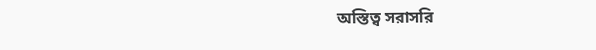অস্তিত্ব সরাসরি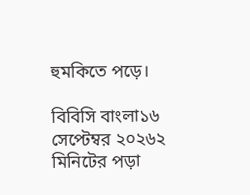হুমকিতে পড়ে।

বিবিসি বাংলা১৬ সেপ্টেম্বর ২০২৬২ মিনিটের পড়া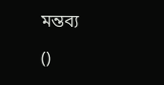মন্তব্য

()